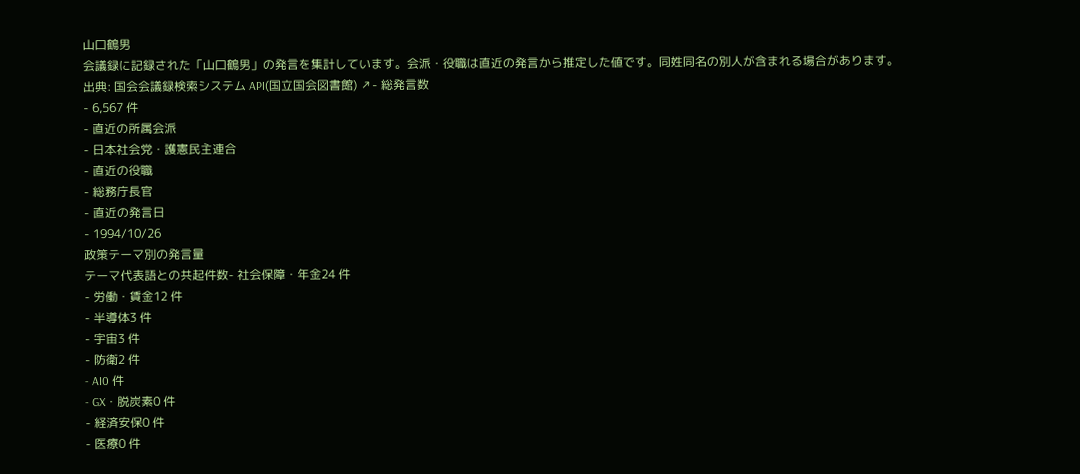山口鶴男
会議録に記録された「山口鶴男」の発言を集計しています。会派・役職は直近の発言から推定した値です。同姓同名の別人が含まれる場合があります。
出典: 国会会議録検索システム API(国立国会図書館) ↗- 総発言数
- 6,567 件
- 直近の所属会派
- 日本社会党・護憲民主連合
- 直近の役職
- 総務庁長官
- 直近の発言日
- 1994/10/26
政策テーマ別の発言量
テーマ代表語との共起件数- 社会保障・年金24 件
- 労働・賃金12 件
- 半導体3 件
- 宇宙3 件
- 防衛2 件
- AI0 件
- GX・脱炭素0 件
- 経済安保0 件
- 医療0 件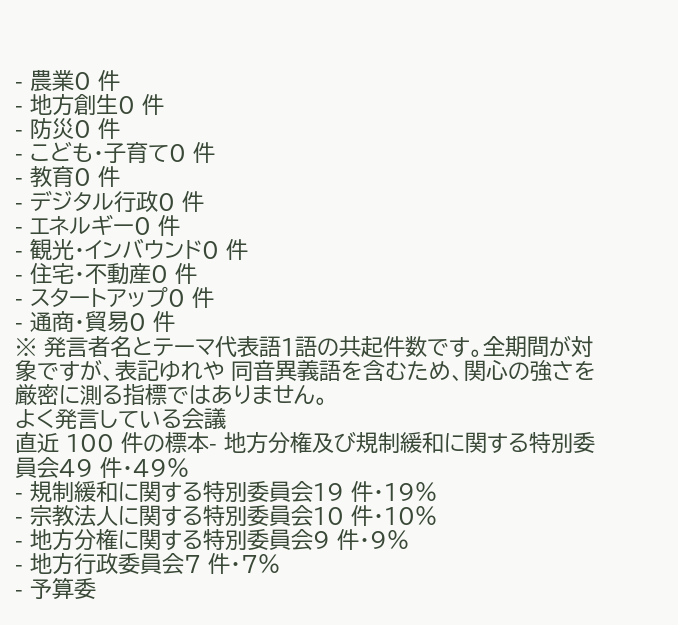- 農業0 件
- 地方創生0 件
- 防災0 件
- こども・子育て0 件
- 教育0 件
- デジタル行政0 件
- エネルギー0 件
- 観光・インバウンド0 件
- 住宅・不動産0 件
- スタートアップ0 件
- 通商・貿易0 件
※ 発言者名とテーマ代表語1語の共起件数です。全期間が対象ですが、表記ゆれや 同音異義語を含むため、関心の強さを厳密に測る指標ではありません。
よく発言している会議
直近 100 件の標本- 地方分権及び規制緩和に関する特別委員会49 件・49%
- 規制緩和に関する特別委員会19 件・19%
- 宗教法人に関する特別委員会10 件・10%
- 地方分権に関する特別委員会9 件・9%
- 地方行政委員会7 件・7%
- 予算委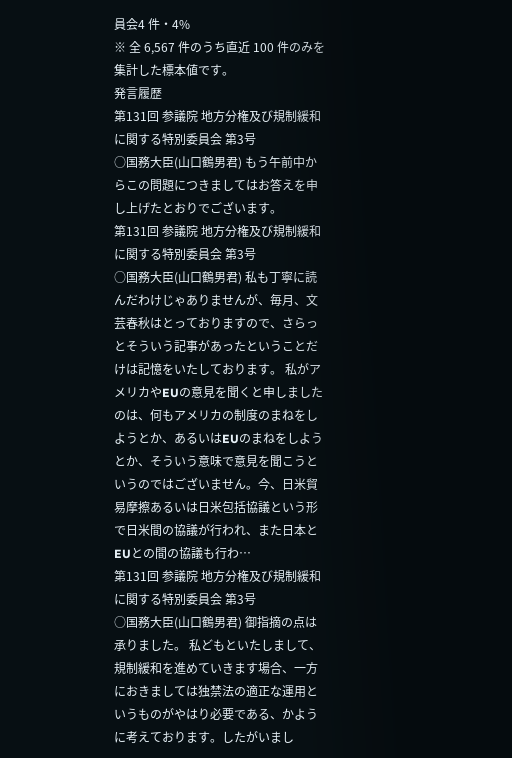員会4 件・4%
※ 全 6,567 件のうち直近 100 件のみを集計した標本値です。
発言履歴
第131回 参議院 地方分権及び規制緩和に関する特別委員会 第3号
○国務大臣(山口鶴男君) もう午前中からこの問題につきましてはお答えを申し上げたとおりでございます。
第131回 参議院 地方分権及び規制緩和に関する特別委員会 第3号
○国務大臣(山口鶴男君) 私も丁寧に読んだわけじゃありませんが、毎月、文芸春秋はとっておりますので、さらっとそういう記事があったということだけは記憶をいたしております。 私がアメリカやEUの意見を聞くと申しましたのは、何もアメリカの制度のまねをしようとか、あるいはEUのまねをしようとか、そういう意味で意見を聞こうというのではございません。今、日米貿易摩擦あるいは日米包括協議という形で日米間の協議が行われ、また日本とEUとの間の協議も行わ…
第131回 参議院 地方分権及び規制緩和に関する特別委員会 第3号
○国務大臣(山口鶴男君) 御指摘の点は承りました。 私どもといたしまして、規制緩和を進めていきます場合、一方におきましては独禁法の適正な運用というものがやはり必要である、かように考えております。したがいまし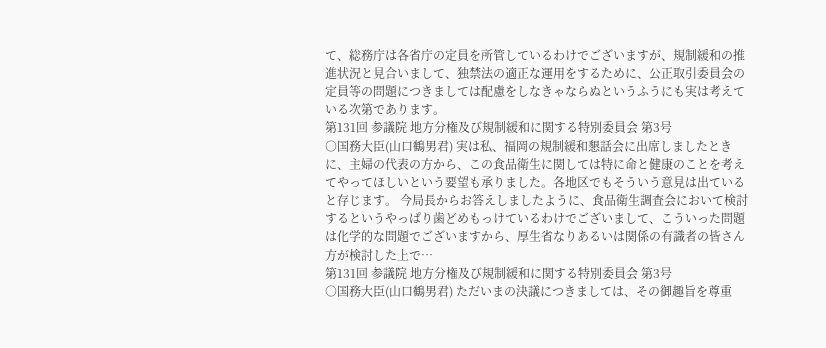て、総務庁は各省庁の定員を所管しているわけでございますが、規制緩和の推進状況と見合いまして、独禁法の適正な運用をするために、公正取引委員会の定員等の問題につきましては配慮をしなきゃならぬというふうにも実は考えている次第であります。
第131回 参議院 地方分権及び規制緩和に関する特別委員会 第3号
○国務大臣(山口鶴男君) 実は私、福岡の規制緩和懇話会に出席しましたときに、主婦の代表の方から、この食品衛生に関しては特に命と健康のことを考えてやってほしいという要望も承りました。各地区でもそういう意見は出ていると存じます。 今局長からお答えしましたように、食品衛生調査会において検討するというやっぱり歯どめもっけているわけでございまして、こういった問題は化学的な問題でございますから、厚生省なりあるいは関係の有識者の皆さん方が検討した上で…
第131回 参議院 地方分権及び規制緩和に関する特別委員会 第3号
○国務大臣(山口鶴男君) ただいまの決議につきましては、その御趣旨を尊重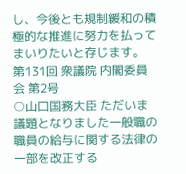し、今後とも規制緩和の積極的な推進に努力を払ってまいりたいと存じます。
第131回 衆議院 内閣委員会 第2号
○山口国務大臣 ただいま議題となりました一般職の職員の給与に関する法律の一部を改正する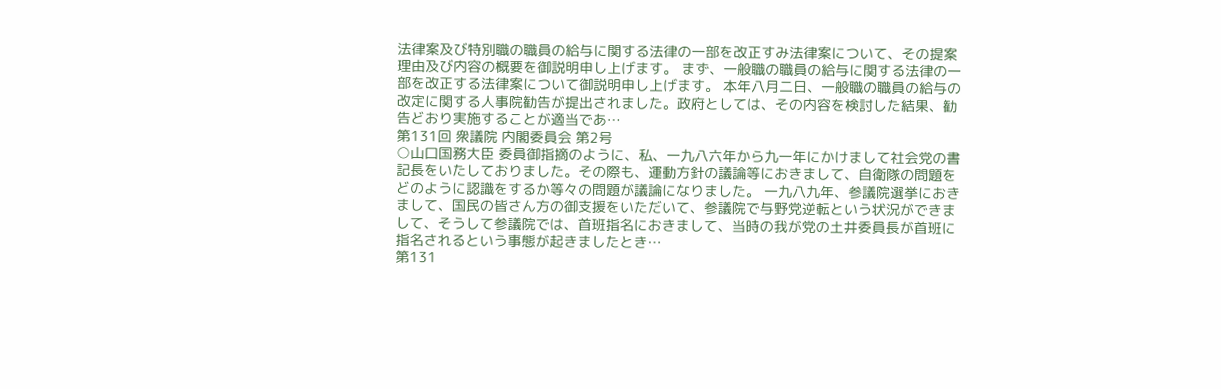法律案及び特別職の職員の給与に関する法律の一部を改正すみ法律案について、その提案理由及び内容の概要を御説明申し上げます。 まず、一般職の職員の給与に関する法律の一部を改正する法律案について御説明申し上げます。 本年八月二日、一般職の職員の給与の改定に関する人事院勧告が提出されました。政府としては、その内容を検討した結果、勧告どおり実施することが適当であ…
第131回 衆議院 内閣委員会 第2号
○山口国務大臣 委員御指摘のように、私、一九八六年から九一年にかけまして社会党の書記長をいたしておりました。その際も、運動方針の議論等におきまして、自衛隊の問題をどのように認識をするか等々の問題が議論になりました。 一九八九年、参議院選挙におきまして、国民の皆さん方の御支援をいただいて、参議院で与野党逆転という状況ができまして、そうして参議院では、首班指名におきまして、当時の我が党の土井委員長が首班に指名されるという事態が起きましたとき…
第131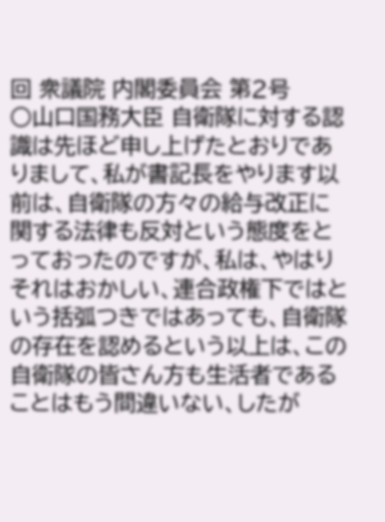回 衆議院 内閣委員会 第2号
○山口国務大臣 自衛隊に対する認識は先ほど申し上げたとおりでありまして、私が書記長をやります以前は、自衛隊の方々の給与改正に関する法律も反対という態度をとっておったのですが、私は、やはりそれはおかしい、連合政権下ではという括弧つきではあっても、自衛隊の存在を認めるという以上は、この自衛隊の皆さん方も生活者であることはもう間違いない、したが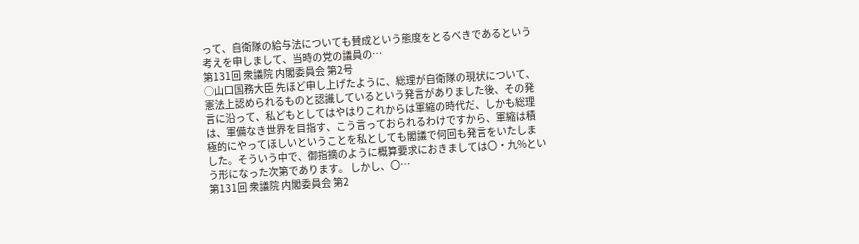って、自衛隊の給与法についても賛成という態度をとるべきであるという考えを申しまして、当時の党の議員の…
第131回 衆議院 内閣委員会 第2号
○山口国務大臣 先ほど申し上げたように、総理が自衛隊の現状について、憲法上認められるものと認識しているという発言がありました後、その発言に沿って、私どもとしてはやはりこれからは軍縮の時代だ、しかも総理は、軍備なき世界を目指す、こう言っておられるわけですから、軍縮は積極的にやってほしいということを私としても閣議で何回も発言をいたしました。そういう中で、御指摘のように概算要求におきましては〇・九%という形になった次第であります。 しかし、〇…
第131回 衆議院 内閣委員会 第2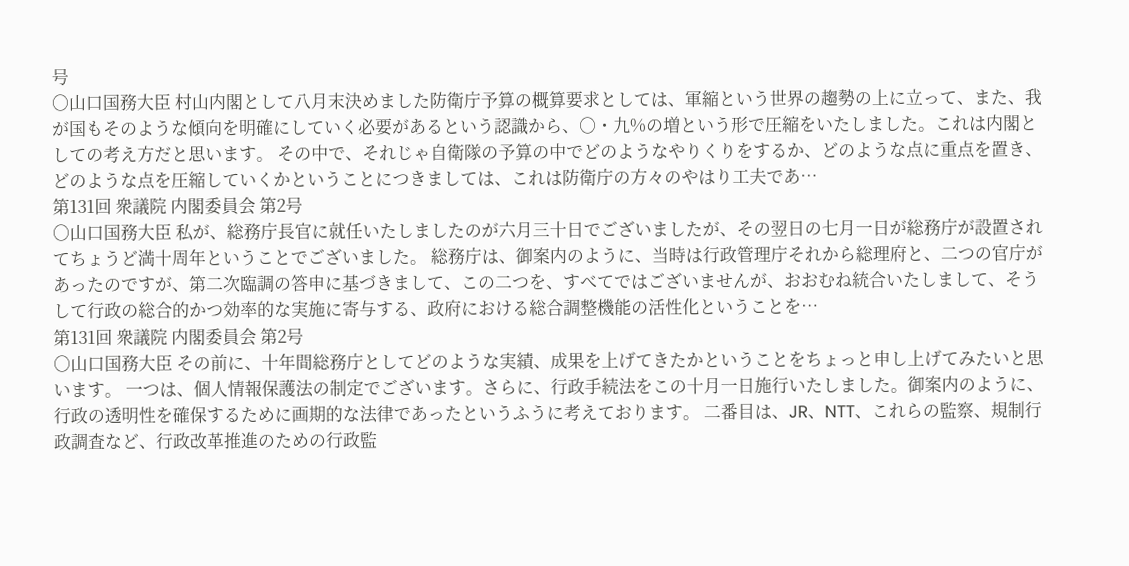号
○山口国務大臣 村山内閣として八月末決めました防衛庁予算の概算要求としては、軍縮という世界の趨勢の上に立って、また、我が国もそのような傾向を明確にしていく必要があるという認識から、○・九%の増という形で圧縮をいたしました。これは内閣としての考え方だと思います。 その中で、それじゃ自衛隊の予算の中でどのようなやりくりをするか、どのような点に重点を置き、どのような点を圧縮していくかということにつきましては、これは防衛庁の方々のやはり工夫であ…
第131回 衆議院 内閣委員会 第2号
○山口国務大臣 私が、総務庁長官に就任いたしましたのが六月三十日でございましたが、その翌日の七月一日が総務庁が設置されてちょうど満十周年ということでございました。 総務庁は、御案内のように、当時は行政管理庁それから総理府と、二つの官庁があったのですが、第二次臨調の答申に基づきまして、この二つを、すべてではございませんが、おおむね統合いたしまして、そうして行政の総合的かつ効率的な実施に寄与する、政府における総合調整機能の活性化ということを…
第131回 衆議院 内閣委員会 第2号
○山口国務大臣 その前に、十年間総務庁としてどのような実績、成果を上げてきたかということをちょっと申し上げてみたいと思います。 一つは、個人情報保護法の制定でございます。さらに、行政手続法をこの十月一日施行いたしました。御案内のように、行政の透明性を確保するために画期的な法律であったというふうに考えております。 二番目は、JR、NTT、これらの監察、規制行政調査など、行政改革推進のための行政監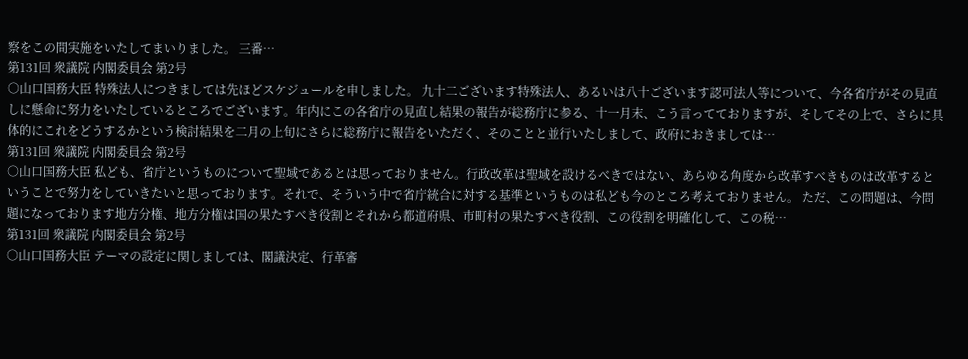察をこの間実施をいたしてまいりました。 三番…
第131回 衆議院 内閣委員会 第2号
○山口国務大臣 特殊法人につきましては先ほどスケジュールを申しました。 九十二ございます特殊法人、あるいは八十ございます認可法人等について、今各省庁がその見直しに懸命に努力をいたしているところでございます。年内にこの各省庁の見直し結果の報告が総務庁に参る、十一月末、こう言ってておりますが、そしてその上で、さらに具体的にこれをどうするかという検討結果を二月の上旬にさらに総務庁に報告をいただく、そのことと並行いたしまして、政府におきましては…
第131回 衆議院 内閣委員会 第2号
○山口国務大臣 私ども、省庁というものについて聖域であるとは思っておりません。行政改革は聖域を設けるべきではない、あらゆる角度から改革すべきものは改革するということで努力をしていきたいと思っております。それで、そういう中で省庁統合に対する基準というものは私ども今のところ考えておりません。 ただ、この問題は、今問題になっております地方分権、地方分権は国の果たすべき役割とそれから都道府県、市町村の果たすべき役割、この役割を明確化して、この税…
第131回 衆議院 内閣委員会 第2号
○山口国務大臣 テーマの設定に関しましては、閣議決定、行革審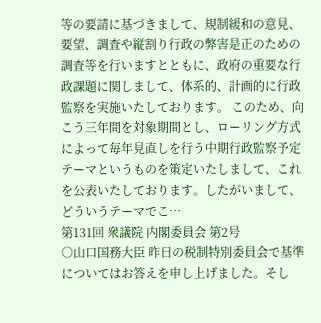等の要請に基づきまして、規制緩和の意見、要望、調査や縦割り行政の弊害是正のための調査等を行いますとともに、政府の重要な行政課題に関しまして、体系的、計画的に行政監察を実施いたしております。 このため、向こう三年間を対象期間とし、ローリング方式によって毎年見直しを行う中期行政監察予定テーマというものを策定いたしまして、これを公表いたしております。したがいまして、どういうテーマでこ…
第131回 衆議院 内閣委員会 第2号
○山口国務大臣 昨日の税制特別委員会で基準についてはお答えを申し上げました。そし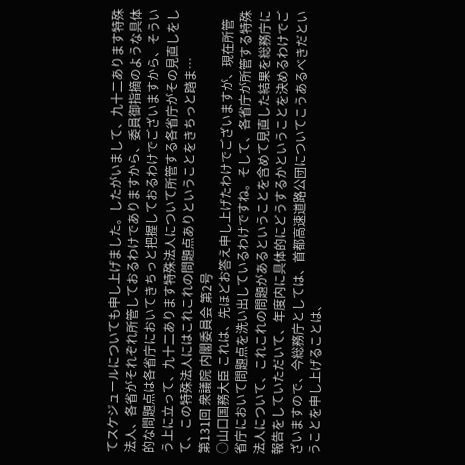てスケジュールについても申し上げました。したがいまして、九十二あります特殊法人、各省がそれぞれ所管しておるわけでありますから、委員御指摘のような具体的な問題点は各省庁においてきちっと把握しておるわけでございますから、そういう上に立って、九十二あります特殊法人について所管する各省庁がその見直しをして、この特殊法人にはこれこれの問題点ありということをきちっと踏ま…
第131回 衆議院 内閣委員会 第2号
○山口国務大臣 これは、先ほどお答え申し上げたわけでございますが、現在所管省庁において問題点を洗い出しているわけですね。そして、各省庁が所管する特殊法人について、これこれの問題があるということを含めて見直した結果を総務庁に報告をしていただいて、年度内に具体的にどうするかということを決めるわけでございますので、今総務庁としては、首都高速道路公団についてこうあるべきだということを申し上げることは、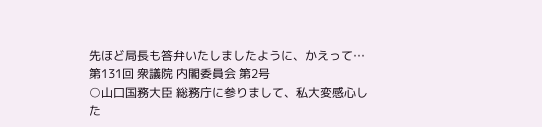先ほど局長も答弁いたしましたように、かえって…
第131回 衆議院 内閣委員会 第2号
○山口国務大臣 総務庁に参りまして、私大変感心した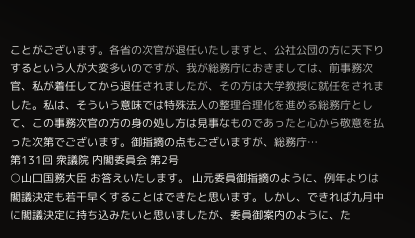ことがございます。各省の次官が退任いたしますと、公社公団の方に天下りするという人が大変多いのですが、我が総務庁におきましては、前事務次官、私が着任してから退任されましたが、その方は大学教授に就任をされました。私は、そういう意味では特殊法人の整理合理化を進める総務庁として、この事務次官の方の身の処し方は見事なものであったと心から敬意を払った次第でございます。御指摘の点もございますが、総務庁…
第131回 衆議院 内閣委員会 第2号
○山口国務大臣 お答えいたします。 山元委員御指摘のように、例年よりは閣議決定も若干早くすることはできたと思います。しかし、できれば九月中に閣議決定に持ち込みたいと思いましたが、委員御案内のように、た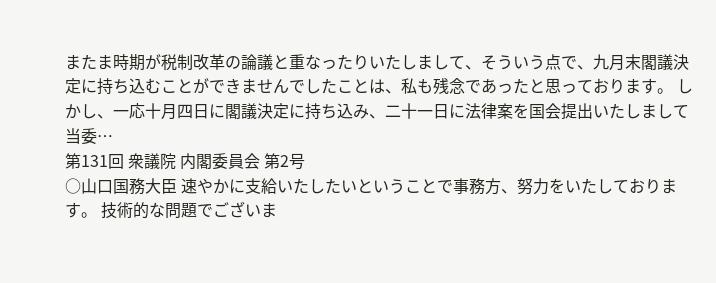またま時期が税制改革の論議と重なったりいたしまして、そういう点で、九月末閣議決定に持ち込むことができませんでしたことは、私も残念であったと思っております。 しかし、一応十月四日に閣議決定に持ち込み、二十一日に法律案を国会提出いたしまして当委…
第131回 衆議院 内閣委員会 第2号
○山口国務大臣 速やかに支給いたしたいということで事務方、努力をいたしております。 技術的な問題でございま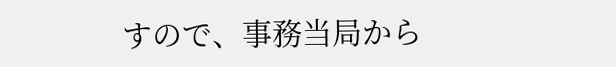すので、事務当局から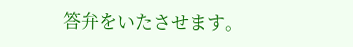答弁をいたさせます。